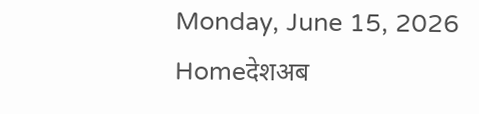Monday, June 15, 2026
Homeदेशअब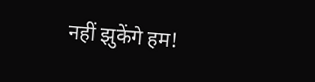नहीं झुकेंगे हम!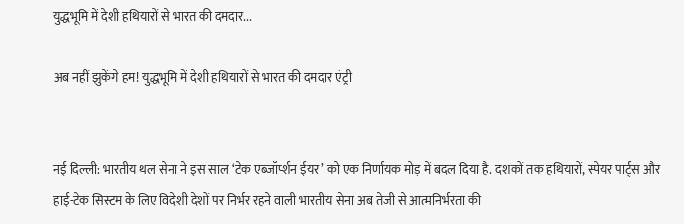युद्धभूमि में देशी हथियारों से भारत की दमदार...

अब नहीं झुकेंगे हम! युद्धभूमि में देशी हथियारों से भारत की दमदार एंट्री


नई दिल्ली: भारतीय थल सेना ने इस साल ‘टेक एब्जॉर्प्शन ईयर’ को एक निर्णायक मोड़ में बदल दिया है. दशकों तक हथियारों, स्पेयर पार्ट्स और हाई-टेक सिस्टम के लिए विदेशी देशों पर निर्भर रहने वाली भारतीय सेना अब तेजी से आत्मनिर्भरता की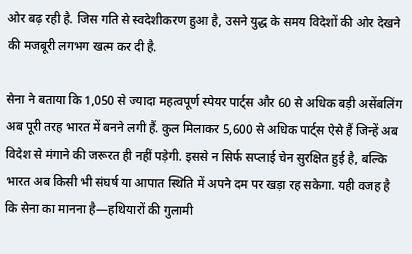ओर बढ़ रही है. जिस गति से स्वदेशीकरण हुआ है, उसने युद्ध के समय विदेशों की ओर देखने की मजबूरी लगभग खत्म कर दी है.

सेना ने बताया कि 1,050 से ज्यादा महत्वपूर्ण स्पेयर पार्ट्स और 60 से अधिक बड़ी असेंबलिंग अब पूरी तरह भारत में बनने लगी हैं. कुल मिलाकर 5,600 से अधिक पार्ट्स ऐसे हैं जिन्हें अब विदेश से मंगाने की जरूरत ही नहीं पड़ेगी. इससे न सिर्फ सप्लाई चेन सुरक्षित हुई है, बल्कि भारत अब किसी भी संघर्ष या आपात स्थिति में अपने दम पर खड़ा रह सकेगा. यही वजह है कि सेना का मानना है—हथियारों की गुलामी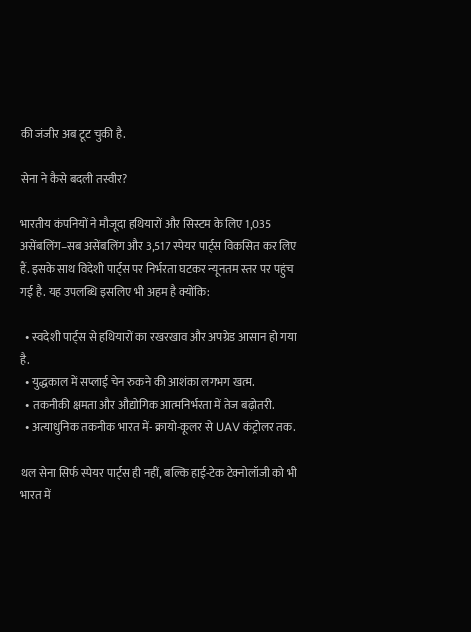की जंजीर अब टूट चुकी है.

सेना ने कैसे बदली तस्वीर?

भारतीय कंपनियों ने मौजूदा हथियारों और सिस्टम के लिए 1,035 असेंबलिंग–सब असेंबलिंग और 3,517 स्पेयर पार्ट्स विकसित कर लिए हैं. इसके साथ विदेशी पार्ट्स पर निर्भरता घटकर न्यूनतम स्तर पर पहुंच गई है. यह उपलब्धि इसलिए भी अहम है क्योंकि:

  • स्वदेशी पार्ट्स से हथियारों का रखरखाव और अपग्रेड आसान हो गया है.
  • युद्धकाल में सप्लाई चेन रुकने की आशंका लगभग खत्म.
  • तकनीकी क्षमता और औद्योगिक आत्मनिर्भरता में तेज बढ़ोतरी.
  • अत्याधुनिक तकनीक भारत में- क्रायो-कूलर से UAV कंट्रोलर तक.

थल सेना सिर्फ स्पेयर पार्ट्स ही नहीं, बल्कि हाई-टेक टेक्नोलॉजी को भी भारत में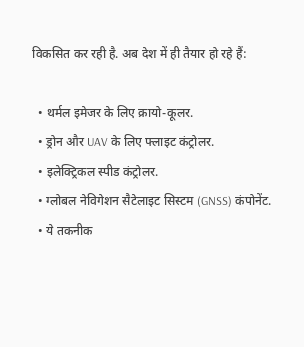विकसित कर रही है. अब देश में ही तैयार हो रहे हैं:

  • थर्मल इमेजर के लिए क्रायो-कूलर.
  • ड्रोन और UAV के लिए फ्लाइट कंट्रोलर.
  • इलेक्ट्रिकल स्पीड कंट्रोलर.
  • ग्लोबल नेविगेशन सैटेलाइट सिस्टम (GNSS) कंपोनेंट.
  • ये तकनीक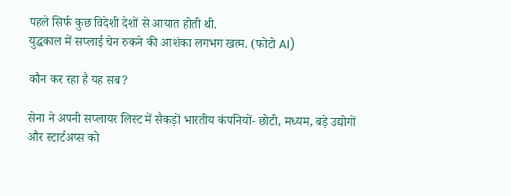पहले सिर्फ कुछ विदेशी देशों से आयात होती थी.
युद्धकाल में सप्लाई चेन रुकने की आशंका लगभग खत्म. (फोटो AI)

कौन कर रहा है यह सब?

सेना ने अपनी सप्लायर लिस्ट में सैकड़ों भारतीय कंपनियों- छोटी, मध्यम, बड़े उद्योगों और स्टार्टअप्स को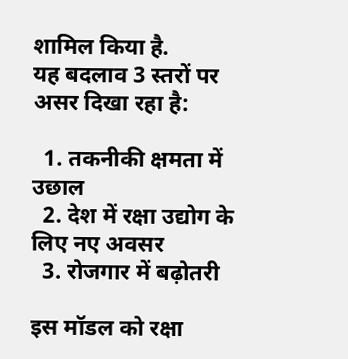शामिल किया है.
यह बदलाव 3 स्तरों पर असर दिखा रहा है:

  1. तकनीकी क्षमता में उछाल
  2. देश में रक्षा उद्योग के लिए नए अवसर
  3. रोजगार में बढ़ोतरी

इस मॉडल को रक्षा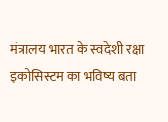मंत्रालय भारत के स्वदेशी रक्षा इकोसिस्टम का भविष्य बता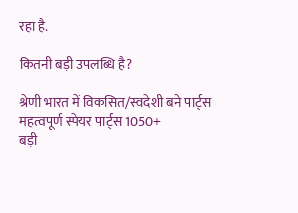रहा है.

कितनी बड़ी उपलब्धि है?

श्रेणी भारत में विकसित/स्वदेशी बने पार्ट्स
महत्वपूर्ण स्पेयर पार्ट्स 1050+
बड़ी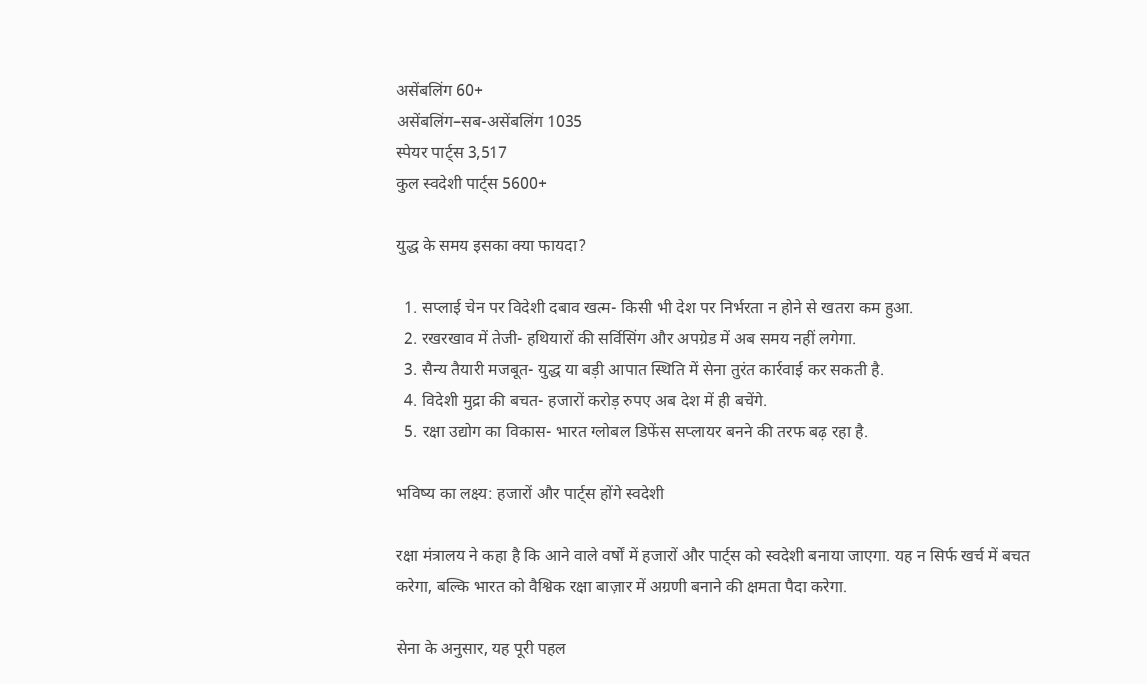असेंबलिंग 60+
असेंबलिंग–सब-असेंबलिंग 1035
स्पेयर पार्ट्स 3,517
कुल स्वदेशी पार्ट्स 5600+

युद्ध के समय इसका क्या फायदा?

  1. सप्लाई चेन पर विदेशी दबाव खत्म- किसी भी देश पर निर्भरता न होने से खतरा कम हुआ.
  2. रखरखाव में तेजी- हथियारों की सर्विसिंग और अपग्रेड में अब समय नहीं लगेगा.
  3. सैन्य तैयारी मजबूत- युद्ध या बड़ी आपात स्थिति में सेना तुरंत कार्रवाई कर सकती है.
  4. विदेशी मुद्रा की बचत- हजारों करोड़ रुपए अब देश में ही बचेंगे.
  5. रक्षा उद्योग का विकास- भारत ग्लोबल डिफेंस सप्लायर बनने की तरफ बढ़ रहा है.

भविष्य का लक्ष्य: हजारों और पार्ट्स होंगे स्वदेशी

रक्षा मंत्रालय ने कहा है कि आने वाले वर्षों में हजारों और पार्ट्स को स्वदेशी बनाया जाएगा. यह न सिर्फ खर्च में बचत करेगा, बल्कि भारत को वैश्विक रक्षा बाज़ार में अग्रणी बनाने की क्षमता पैदा करेगा.

सेना के अनुसार, यह पूरी पहल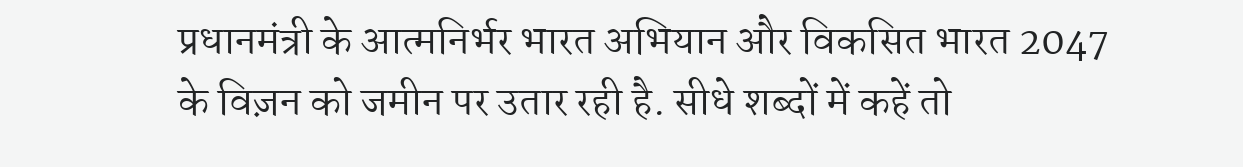प्रधानमंत्री के आत्मनिर्भर भारत अभियान और विकसित भारत 2047 के विज़न को जमीन पर उतार रही है. सीधे शब्दों में कहें तो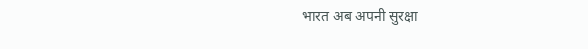भारत अब अपनी सुरक्षा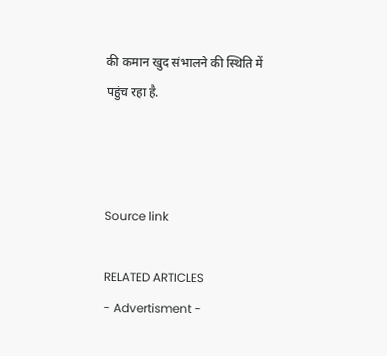की कमान खुद संभालने की स्थिति में पहुंच रहा है.



Source link

RELATED ARTICLES
- Advertisment -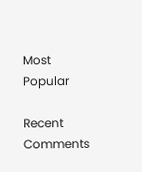Most Popular

Recent Comments